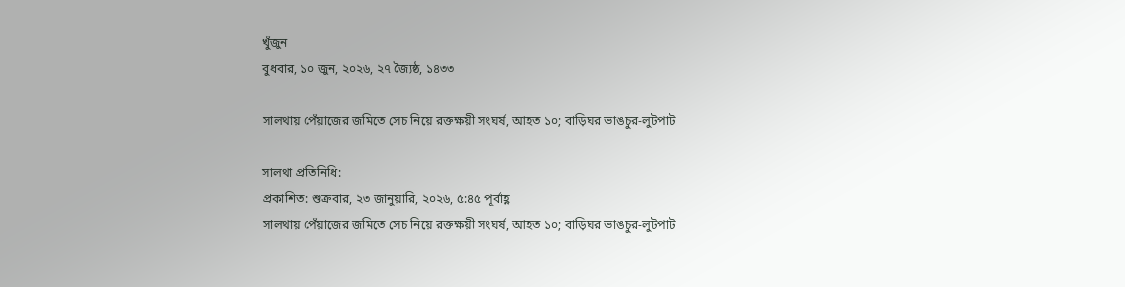খুঁজুন
বুধবার, ১০ জুন, ২০২৬, ২৭ জ্যৈষ্ঠ, ১৪৩৩

সালথায় পেঁয়াজের জমিতে সেচ নিয়ে রক্তক্ষয়ী সংঘর্ষ, আহত ১০; বাড়িঘর ভাঙচুর-লুটপাট

সালথা প্রতিনিধি:
প্রকাশিত: শুক্রবার, ২৩ জানুয়ারি, ২০২৬, ৫:৪৫ পূর্বাহ্ণ
সালথায় পেঁয়াজের জমিতে সেচ নিয়ে রক্তক্ষয়ী সংঘর্ষ, আহত ১০; বাড়িঘর ভাঙচুর-লুটপাট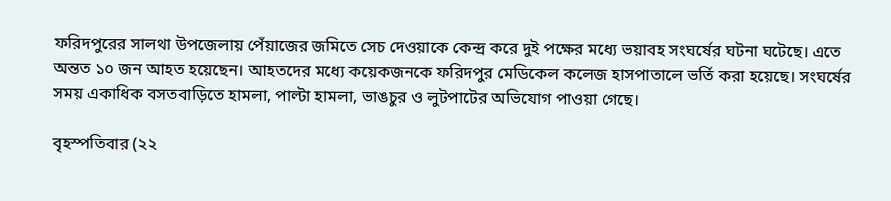ফরিদপুরের সালথা উপজেলায় পেঁয়াজের জমিতে সেচ দেওয়াকে কেন্দ্র করে দুই পক্ষের মধ্যে ভয়াবহ সংঘর্ষের ঘটনা ঘটেছে। এতে অন্তত ১০ জন আহত হয়েছেন। আহতদের মধ্যে কয়েকজনকে ফরিদপুর মেডিকেল কলেজ হাসপাতালে ভর্তি করা হয়েছে। সংঘর্ষের সময় একাধিক বসতবাড়িতে হামলা, পাল্টা হামলা, ভাঙচুর ও লুটপাটের অভিযোগ পাওয়া গেছে।

বৃহস্পতিবার (২২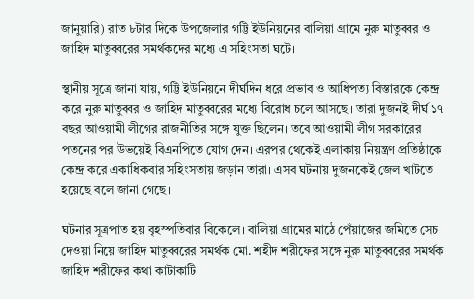জানুয়ারি) রাত ৮টার দিকে উপজেলার গট্টি ইউনিয়নের বালিয়া গ্রামে নুরু মাতুব্বর ও জাহিদ মাতুব্বরের সমর্থকদের মধ্যে এ সহিংসতা ঘটে।

স্থানীয় সূত্রে জানা যায়, গট্টি ইউনিয়নে দীর্ঘদিন ধরে প্রভাব ও আধিপত্য বিস্তারকে কেন্দ্র করে নুরু মাতুব্বর ও জাহিদ মাতুব্বরের মধ্যে বিরোধ চলে আসছে। তারা দুজনই দীর্ঘ ১৭ বছর আওয়ামী লীগের রাজনীতির সঙ্গে যুক্ত ছিলেন। তবে আওয়ামী লীগ সরকারের পতনের পর উভয়েই বিএনপিতে যোগ দেন। এরপর থেকেই এলাকায় নিয়ন্ত্রণ প্রতিষ্ঠাকে কেন্দ্র করে একাধিকবার সহিংসতায় জড়ান তারা। এসব ঘটনায় দুজনকেই জেল খাটতে হয়েছে বলে জানা গেছে।

ঘটনার সূত্রপাত হয় বৃহস্পতিবার বিকেলে। বালিয়া গ্রামের মাঠে পেঁয়াজের জমিতে সেচ দেওয়া নিয়ে জাহিদ মাতুব্বরের সমর্থক মো. শহীদ শরীফের সঙ্গে নুরু মাতুব্বরের সমর্থক জাহিদ শরীফের কথা কাটাকাটি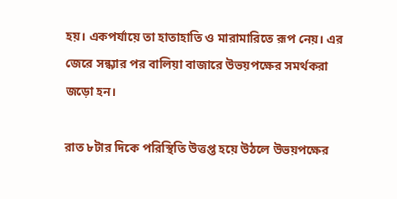হয়। একপর্যায়ে তা হাতাহাতি ও মারামারিতে রূপ নেয়। এর জেরে সন্ধ্যার পর বালিয়া বাজারে উভয়পক্ষের সমর্থকরা জড়ো হন।

রাত ৮টার দিকে পরিস্থিতি উত্তপ্ত হয়ে উঠলে উভয়পক্ষের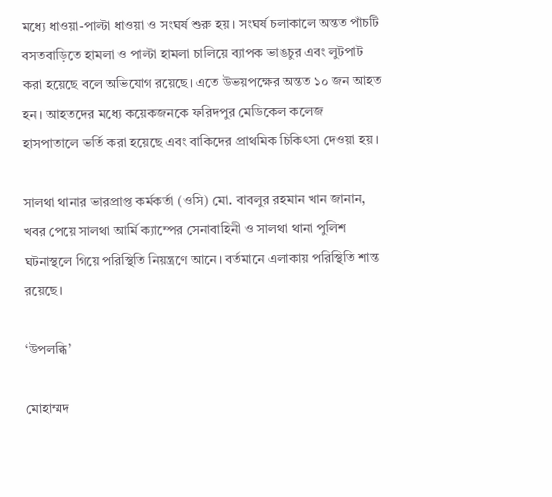মধ্যে ধাওয়া-পাল্টা ধাওয়া ও সংঘর্ষ শুরু হয়। সংঘর্ষ চলাকালে অন্তত পাঁচটি বসতবাড়িতে হামলা ও পাল্টা হামলা চালিয়ে ব্যাপক ভাঙচুর এবং লুটপাট করা হয়েছে বলে অভিযোগ রয়েছে। এতে উভয়পক্ষের অন্তত ১০ জন আহত হন। আহতদের মধ্যে কয়েকজনকে ফরিদপুর মেডিকেল কলেজ হাসপাতালে ভর্তি করা হয়েছে এবং বাকিদের প্রাথমিক চিকিৎসা দেওয়া হয়।

সালথা থানার ভারপ্রাপ্ত কর্মকর্তা (ওসি) মো. বাবলুর রহমান খান জানান, খবর পেয়ে সালথা আর্মি ক্যাম্পের সেনাবাহিনী ও সালথা থানা পুলিশ ঘটনাস্থলে গিয়ে পরিস্থিতি নিয়ন্ত্রণে আনে। বর্তমানে এলাকায় পরিস্থিতি শান্ত রয়েছে।

‘উপলব্ধি’

মোহাম্মদ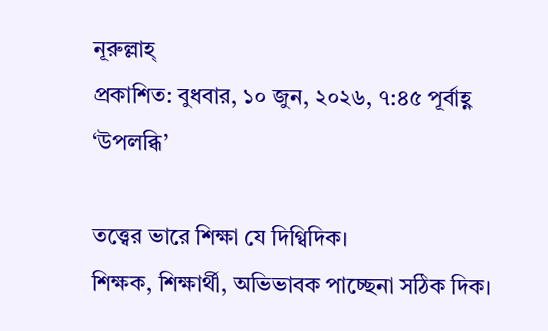নূরুল্লাহ্
প্রকাশিত: বুধবার, ১০ জুন, ২০২৬, ৭:৪৫ পূর্বাহ্ণ
‘উপলব্ধি’

তত্ত্বের ভারে শিক্ষা যে দিগ্বিদিক।
শিক্ষক, শিক্ষার্থী, অভিভাবক পাচ্ছেনা সঠিক দিক।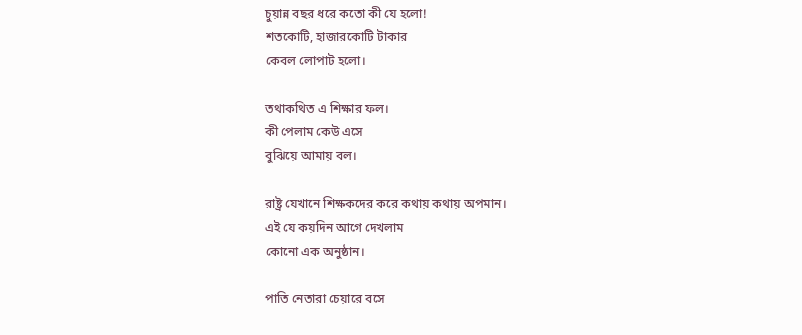চুয়ান্ন বছর ধরে কতো কী যে হলো!
শতকোটি, হাজারকোটি টাকার
কেবল লোপাট হলো।

তথাকথিত এ শিক্ষার ফল।
কী পেলাম কেউ এসে
বুঝিয়ে আমায় বল।

রাষ্ট্র যেখানে শিক্ষকদের করে কথায় কথায় অপমান।
এই যে কয়দিন আগে দেখলাম
কোনো এক অনুষ্ঠান।

পাতি নেতারা চেয়ারে বসে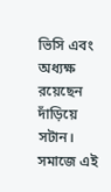ভিসি এবং অধ্যক্ষ রয়েছেন দাঁড়িয়ে সটান।
সমাজে এই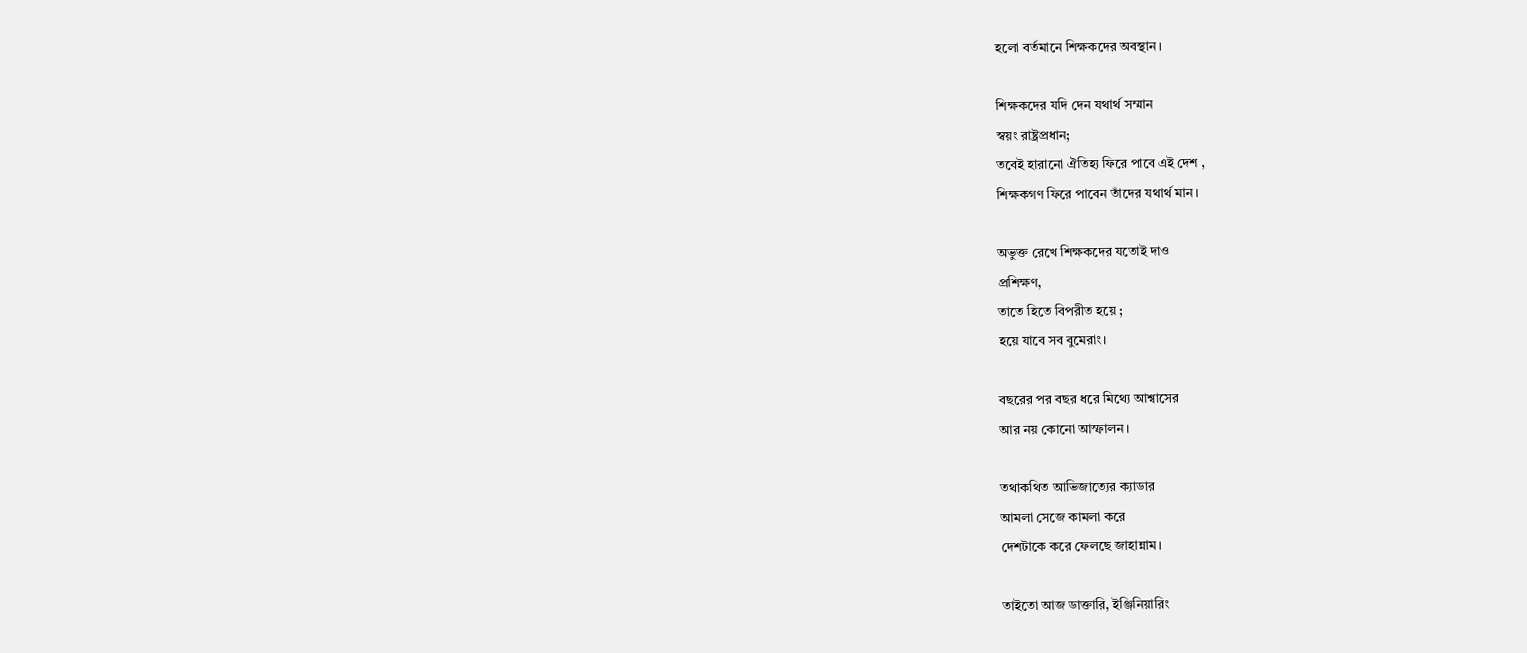হলো বর্তমানে শিক্ষকদের অবস্থান।

শিক্ষকদের যদি দেন যথার্থ সম্মান
স্বয়ং রাষ্ট্রপ্রধান;
তবেই হারানো ঐতিহ্য ফিরে পাবে এই দেশ ,
শিক্ষকগণ ফিরে পাবেন তাঁদের যথার্থ মান।

অভুক্ত রেখে শিক্ষকদের যতোই দাও
প্রশিক্ষণ,
তাতে হিতে বিপরীত হয়ে ;
হয়ে যাবে সব বুমেরাং।

বছরের পর বছর ধরে মিথ্যে আশ্বাসের
আর নয় কোনো আস্ফালন।

তথাকথিত আভিজাত্যের ক্যাডার
আমলা সেজে কামলা করে
দেশটাকে করে ফেলছে জাহান্নাম।

তাইতো আজ ডাক্তারি, ইঞ্জিনিয়ারিং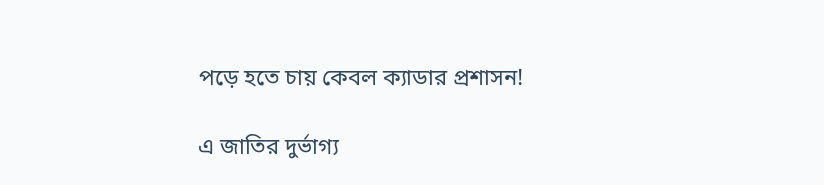পড়ে হতে চায় কেবল ক্যাডার প্রশাসন!

এ জাতির দুর্ভাগ্য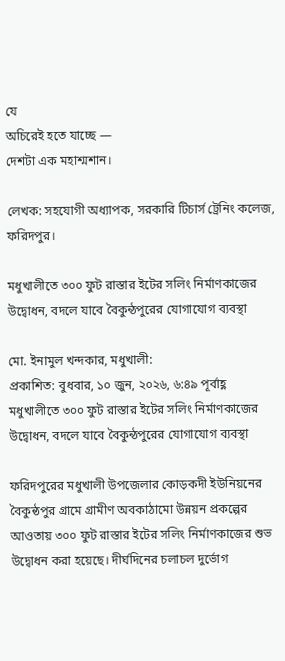যে
অচিরেই হতে যাচ্ছে —
দেশটা এক মহাশ্মশান।

লেখক: সহযোগী অধ্যাপক, সরকারি টিচার্স ট্রেনিং কলেজ, ফরিদপুর।

মধুখালীতে ৩০০ ফুট রাস্তার ইটের সলিং নির্মাণকাজের উদ্বোধন, বদলে যাবে বৈকুন্ঠপুরের যোগাযোগ ব্যবস্থা

মো. ইনামুল খন্দকার, মধুখালী:
প্রকাশিত: বুধবার, ১০ জুন, ২০২৬, ৬:৪৯ পূর্বাহ্ণ
মধুখালীতে ৩০০ ফুট রাস্তার ইটের সলিং নির্মাণকাজের উদ্বোধন, বদলে যাবে বৈকুন্ঠপুরের যোগাযোগ ব্যবস্থা

ফরিদপুরের মধুখালী উপজেলার কোড়কদী ইউনিয়নের বৈকুন্ঠপুর গ্রামে গ্রামীণ অবকাঠামো উন্নয়ন প্রকল্পের আওতায় ৩০০ ফুট রাস্তার ইটের সলিং নির্মাণকাজের শুভ উদ্বোধন করা হয়েছে। দীর্ঘদিনের চলাচল দুর্ভোগ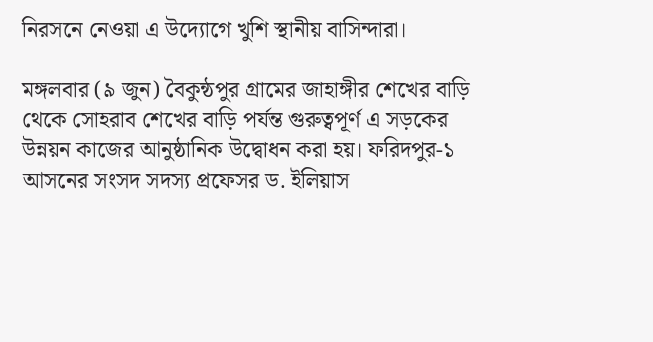নিরসনে নেওয়া এ উদ্যোগে খুশি স্থানীয় বাসিন্দারা।

মঙ্গলবার (৯ জুন) বৈকুন্ঠপুর গ্রামের জাহাঙ্গীর শেখের বাড়ি থেকে সোহরাব শেখের বাড়ি পর্যন্ত গুরুত্বপূর্ণ এ সড়কের উন্নয়ন কাজের আনুষ্ঠানিক উদ্বোধন করা হয়। ফরিদপুর-১ আসনের সংসদ সদস্য প্রফেসর ড. ইলিয়াস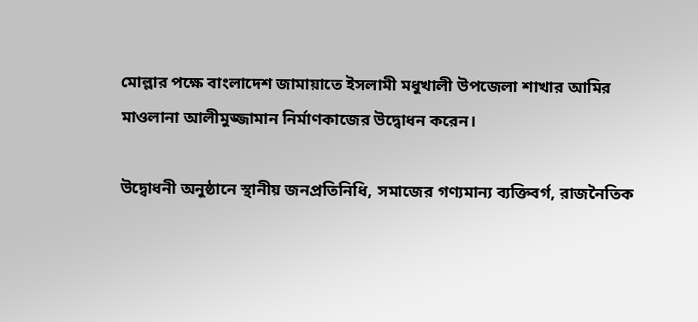মোল্লার পক্ষে বাংলাদেশ জামায়াতে ইসলামী মধুখালী উপজেলা শাখার আমির মাওলানা আলীমুজ্জামান নির্মাণকাজের উদ্বোধন করেন।

উদ্বোধনী অনুষ্ঠানে স্থানীয় জনপ্রতিনিধি, সমাজের গণ্যমান্য ব্যক্তিবর্গ, রাজনৈতিক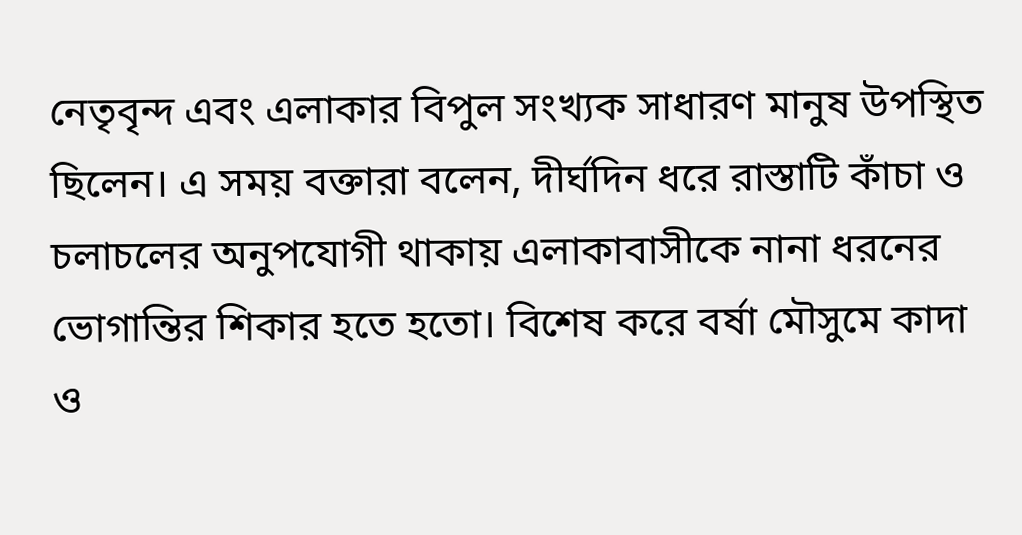নেতৃবৃন্দ এবং এলাকার বিপুল সংখ্যক সাধারণ মানুষ উপস্থিত ছিলেন। এ সময় বক্তারা বলেন, দীর্ঘদিন ধরে রাস্তাটি কাঁচা ও চলাচলের অনুপযোগী থাকায় এলাকাবাসীকে নানা ধরনের ভোগান্তির শিকার হতে হতো। বিশেষ করে বর্ষা মৌসুমে কাদা ও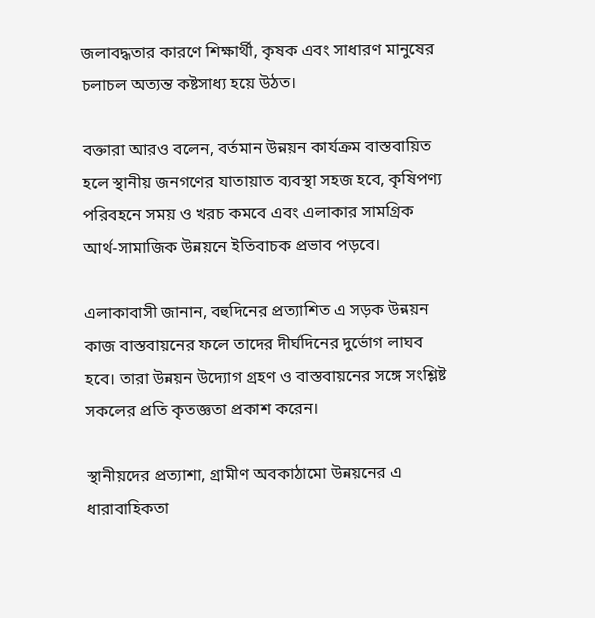জলাবদ্ধতার কারণে শিক্ষার্থী, কৃষক এবং সাধারণ মানুষের চলাচল অত্যন্ত কষ্টসাধ্য হয়ে উঠত।

বক্তারা আরও বলেন, বর্তমান উন্নয়ন কার্যক্রম বাস্তবায়িত হলে স্থানীয় জনগণের যাতায়াত ব্যবস্থা সহজ হবে, কৃষিপণ্য পরিবহনে সময় ও খরচ কমবে এবং এলাকার সামগ্রিক আর্থ-সামাজিক উন্নয়নে ইতিবাচক প্রভাব পড়বে।

এলাকাবাসী জানান, বহুদিনের প্রত্যাশিত এ সড়ক উন্নয়ন কাজ বাস্তবায়নের ফলে তাদের দীর্ঘদিনের দুর্ভোগ লাঘব হবে। তারা উন্নয়ন উদ্যোগ গ্রহণ ও বাস্তবায়নের সঙ্গে সংশ্লিষ্ট সকলের প্রতি কৃতজ্ঞতা প্রকাশ করেন।

স্থানীয়দের প্রত্যাশা, গ্রামীণ অবকাঠামো উন্নয়নের এ ধারাবাহিকতা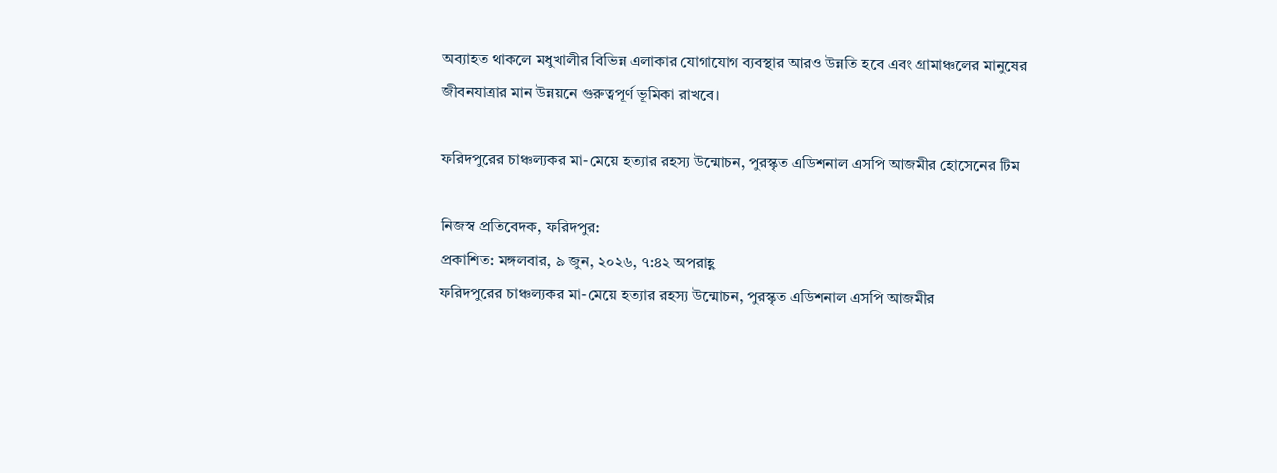অব্যাহত থাকলে মধুখালীর বিভিন্ন এলাকার যোগাযোগ ব্যবস্থার আরও উন্নতি হবে এবং গ্রামাঞ্চলের মানুষের জীবনযাত্রার মান উন্নয়নে গুরুত্বপূর্ণ ভূমিকা রাখবে।

ফরিদপুরের চাঞ্চল্যকর মা-মেয়ে হত্যার রহস্য উন্মোচন, পুরস্কৃত এডিশনাল এসপি আজমীর হোসেনের টিম

নিজস্ব প্রতিবেদক, ফরিদপুর:
প্রকাশিত: মঙ্গলবার, ৯ জুন, ২০২৬, ৭:৪২ অপরাহ্ণ
ফরিদপুরের চাঞ্চল্যকর মা-মেয়ে হত্যার রহস্য উন্মোচন, পুরস্কৃত এডিশনাল এসপি আজমীর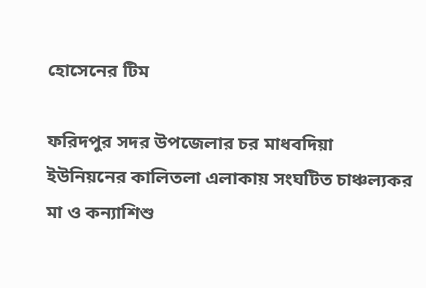হোসেনের টিম

ফরিদপুর সদর উপজেলার চর মাধবদিয়া ইউনিয়নের কালিতলা এলাকায় সংঘটিত চাঞ্চল্যকর মা ও কন্যাশিশু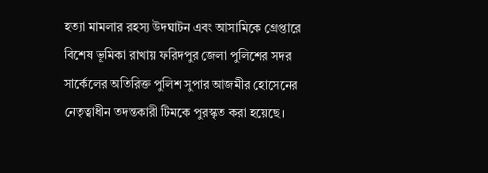হত্যা মামলার রহস্য উদঘাটন এবং আসামিকে গ্রেপ্তারে বিশেষ ভূমিকা রাখায় ফরিদপুর জেলা পুলিশের সদর সার্কেলের অতিরিক্ত পুলিশ সুপার আজমীর হোসেনের নেতৃত্বাধীন তদন্তকারী টিমকে পুরস্কৃত করা হয়েছে।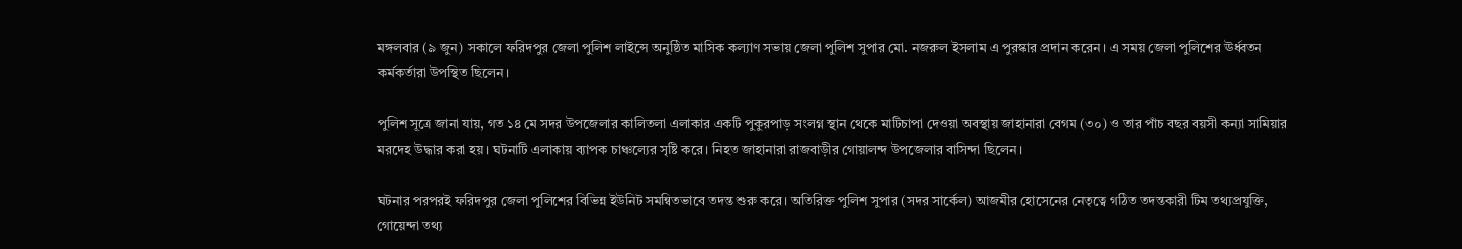মঙ্গলবার (৯ জুন) সকালে ফরিদপুর জেলা পুলিশ লাইন্সে অনুষ্ঠিত মাসিক কল্যাণ সভায় জেলা পুলিশ সুপার মো. নজরুল ইসলাম এ পুরস্কার প্রদান করেন। এ সময় জেলা পুলিশের ঊর্ধ্বতন কর্মকর্তারা উপস্থিত ছিলেন।

পুলিশ সূত্রে জানা যায়, গত ১৪ মে সদর উপজেলার কালিতলা এলাকার একটি পুকুরপাড় সংলগ্ন স্থান থেকে মাটিচাপা দেওয়া অবস্থায় জাহানারা বেগম (৩০) ও তার পাঁচ বছর বয়সী কন্যা সামিয়ার মরদেহ উদ্ধার করা হয়। ঘটনাটি এলাকায় ব্যাপক চাঞ্চল্যের সৃষ্টি করে। নিহত জাহানারা রাজবাড়ীর গোয়ালন্দ উপজেলার বাসিন্দা ছিলেন।

ঘটনার পরপরই ফরিদপুর জেলা পুলিশের বিভিন্ন ইউনিট সমন্বিতভাবে তদন্ত শুরু করে। অতিরিক্ত পুলিশ সুপার (সদর সার্কেল) আজমীর হোসেনের নেতৃত্বে গঠিত তদন্তকারী টিম তথ্যপ্রযুক্তি, গোয়েন্দা তথ্য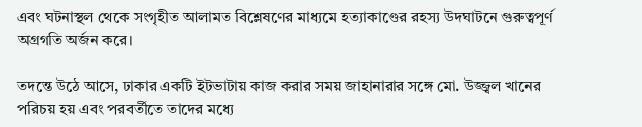এবং ঘটনাস্থল থেকে সংগৃহীত আলামত বিশ্লেষণের মাধ্যমে হত্যাকাণ্ডের রহস্য উদঘাটনে গুরুত্বপূর্ণ অগ্রগতি অর্জন করে।

তদন্তে উঠে আসে, ঢাকার একটি ইটভাটায় কাজ করার সময় জাহানারার সঙ্গে মো. উজ্জ্বল খানের পরিচয় হয় এবং পরবর্তীতে তাদের মধ্যে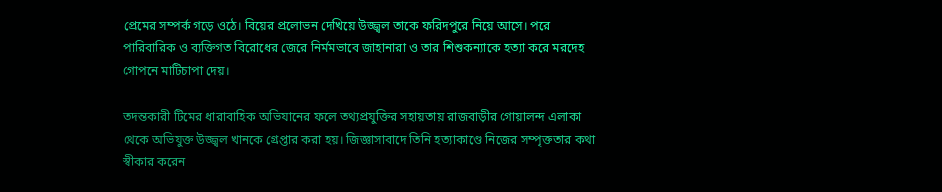প্রেমের সম্পর্ক গড়ে ওঠে। বিয়ের প্রলোভন দেখিয়ে উজ্জ্বল তাকে ফরিদপুরে নিয়ে আসে। পরে পারিবারিক ও ব্যক্তিগত বিরোধের জেরে নির্মমভাবে জাহানারা ও তার শিশুকন্যাকে হত্যা করে মরদেহ গোপনে মাটিচাপা দেয়।

তদন্তকারী টিমের ধারাবাহিক অভিযানের ফলে তথ্যপ্রযুক্তির সহায়তায় রাজবাড়ীর গোয়ালন্দ এলাকা থেকে অভিযুক্ত উজ্জ্বল খানকে গ্রেপ্তার করা হয়। জিজ্ঞাসাবাদে তিনি হত্যাকাণ্ডে নিজের সম্পৃক্ততার কথা স্বীকার করেন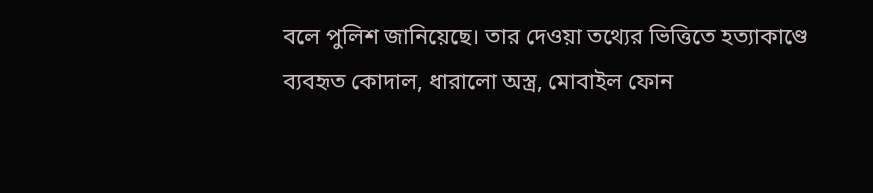বলে পুলিশ জানিয়েছে। তার দেওয়া তথ্যের ভিত্তিতে হত্যাকাণ্ডে ব্যবহৃত কোদাল, ধারালো অস্ত্র, মোবাইল ফোন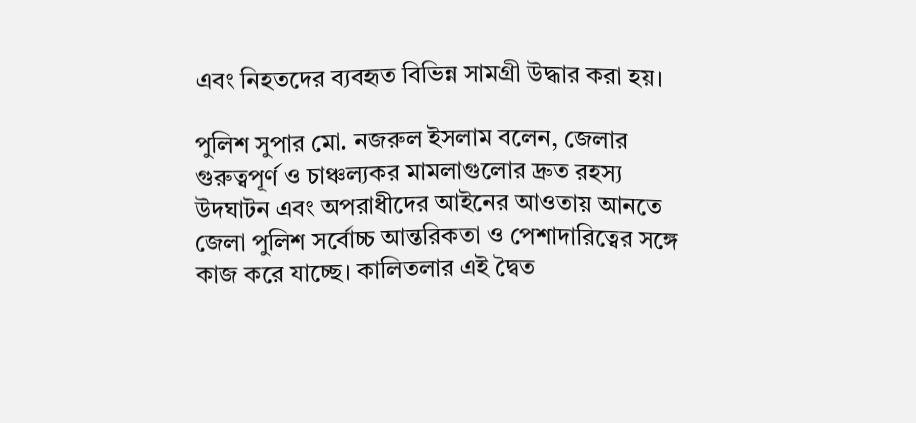এবং নিহতদের ব্যবহৃত বিভিন্ন সামগ্রী উদ্ধার করা হয়।

পুলিশ সুপার মো. নজরুল ইসলাম বলেন, জেলার গুরুত্বপূর্ণ ও চাঞ্চল্যকর মামলাগুলোর দ্রুত রহস্য উদঘাটন এবং অপরাধীদের আইনের আওতায় আনতে জেলা পুলিশ সর্বোচ্চ আন্তরিকতা ও পেশাদারিত্বের সঙ্গে কাজ করে যাচ্ছে। কালিতলার এই দ্বৈত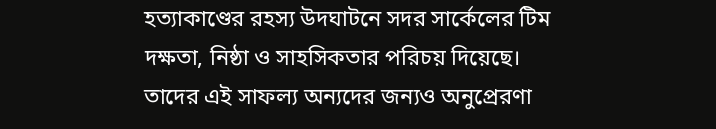হত্যাকাণ্ডের রহস্য উদঘাটনে সদর সার্কেলের টিম দক্ষতা, নিষ্ঠা ও সাহসিকতার পরিচয় দিয়েছে। তাদের এই সাফল্য অন্যদের জন্যও অনুপ্রেরণা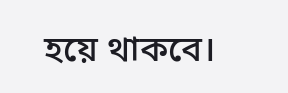হয়ে থাকবে।